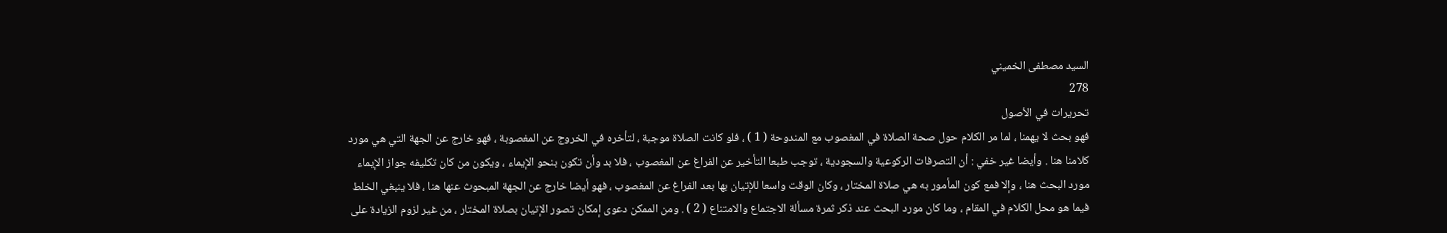السيد مصطفى الخميني
278
تحريرات في الأصول
فهو بحث لا يهمنا ، لما مر الكلام حول صحة الصلاة في المغصوب مع المندوحة ( 1 ) ، فلو كانت الصلاة موجبة ، لتأخره في الخروج عن المغصوبة ، فهو خارج عن الجهة التي هي مورد كلامنا هنا . وأيضا غير خفي : أن التصرفات الركوعية والسجودية ، توجب طبعا التأخير عن الفراغ عن المغصوب ، فلا بد وأن تكون بنحو الإيماء ، ويكون من كان تكليفه جواز الإيماء مورد البحث هنا ، وإلا فمع كون المأمور به هي صلاة المختار ، وكان الوقت واسعا للإتيان بها بعد الفراغ عن المغصوب ، فهو أيضا خارج عن الجهة المبحوث عنها هنا ، فلا ينبغي الخلط فيما هو محل الكلام في المقام ، وما كان مورد البحث عند ذكر ثمرة مسألة الاجتماع والامتناع ( 2 ) . ومن الممكن دعوى إمكان تصور الإتيان بصلاة المختار ، من غير لزوم الزيادة على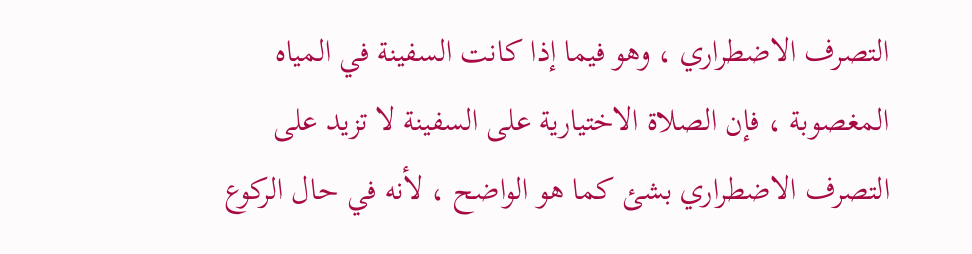التصرف الاضطراري ، وهو فيما إذا كانت السفينة في المياه المغصوبة ، فإن الصلاة الاختيارية على السفينة لا تزيد على التصرف الاضطراري بشئ كما هو الواضح ، لأنه في حال الركوع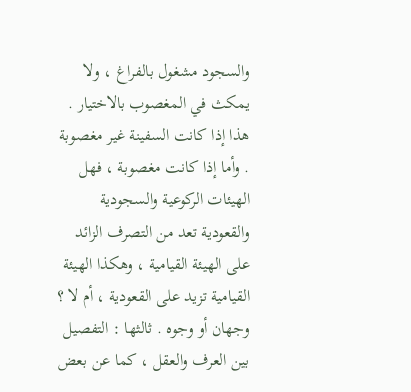والسجود مشغول بالفراغ ، ولا يمكث في المغصوب بالاختيار . هذا إذا كانت السفينة غير مغصوبة . وأما إذا كانت مغصوبة ، فهل الهيئات الركوعية والسجودية والقعودية تعد من التصرف الزائد على الهيئة القيامية ، وهكذا الهيئة القيامية تزيد على القعودية ، أم لا ؟ وجهان أو وجوه . ثالثها : التفصيل بين العرف والعقل ، كما عن بعض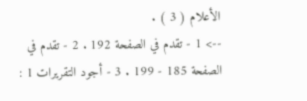الأعلام ( 3 ) .
--> 1 - تقدم في الصفحة 192 . 2 - تقدم في الصفحة 185 - 199 . 3 - أجود التقريرات 1 :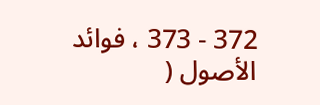372 - 373 ، فوائد الأصول (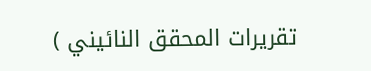تقريرات المحقق النائيني )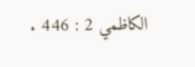الكاظمي 2 : 446 .